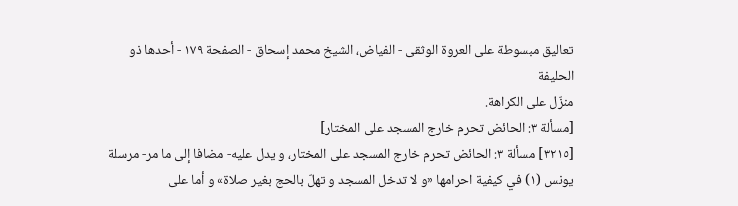تعاليق مبسوطة على العروة الوثقى - الفياض، الشيخ محمد إسحاق - الصفحة ١٧٩ - أحدها ذو الحليفة
منزّل على الكراهة.
[مسألة ٣: الحائض تحرم خارج المسجد على المختار]
[٣٢١٥] مسألة ٣: الحائض تحرم خارج المسجد على المختار، و يدل عليه- مضافا إلى ما مر- مرسلة يونس (١) في كيفية احرامها «و لا تدخل المسجد و تهلّ بالحج بغير صلاة» و أما على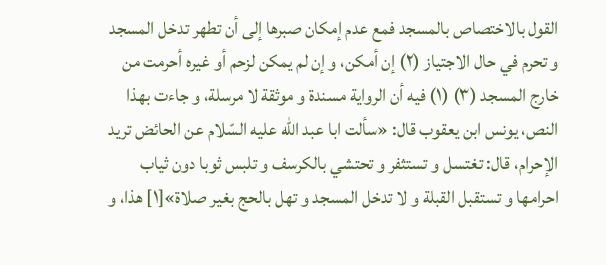القول بالاختصاص بالمسجد فمع عدم إمكان صبرها إلى أن تطهر تدخل المسجد و تحرم في حال الاجتياز (٢) إن أمكن، و إن لم يمكن لزحم أو غيره أحرمت من خارج المسجد (٣) (١) فيه أن الرواية مسندة و موثقة لا مرسلة، و جاءت بهذا النص، يونس ابن يعقوب قال: «سألت ابا عبد اللّه عليه السّلام عن الحائض تريد الإحرام، قال: تغتسل و تستثفر و تحتشي بالكرسف و تلبس ثوبا دون ثياب احرامها و تستقبل القبلة و لا تدخل المسجد و تهل بالحج بغير صلاة»[١] هذا، و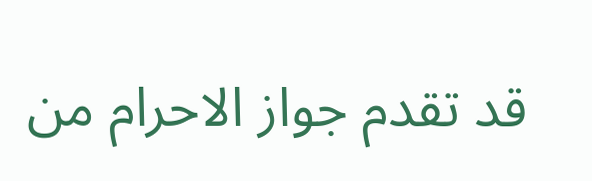قد تقدم جواز الاحرام من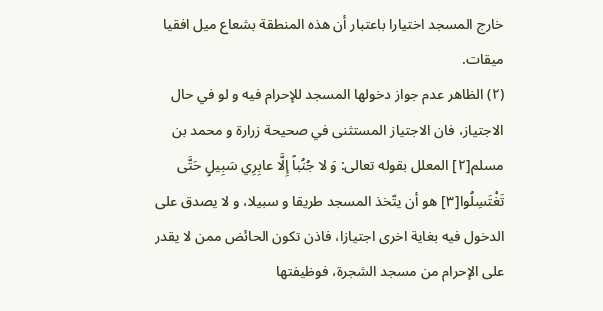خارج المسجد اختيارا باعتبار أن هذه المنطقة بشعاع ميل افقيا ميقات.
(٢) الظاهر عدم جواز دخولها المسجد للإحرام فيه و لو في حال الاجتياز، فان الاجتياز المستثنى في صحيحة زرارة و محمد بن مسلم[٢] المعلل بقوله تعالى: وَ لا جُنُباً إِلَّا عابِرِي سَبِيلٍ حَتَّى تَغْتَسِلُوا[٣] هو أن يتّخذ المسجد طريقا و سبيلا، و لا يصدق على الدخول فيه بغاية اخرى اجتيازا، فاذن تكون الحائض ممن لا يقدر على الإحرام من مسجد الشجرة، فوظيفتها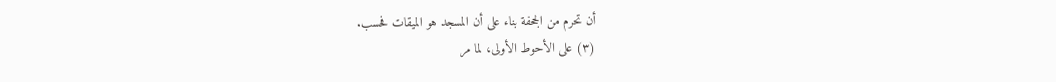أن تحرم من الجحفة بناء على أن المسجد هو الميقات فحسب.
(٣) على الأحوط الأولى، لما مر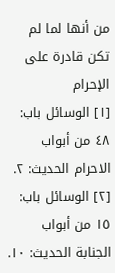من أنها لما لم تكن قادرة على الإحرام
[١] الوسائل باب: ٤٨ من أبواب الاحرام الحديث: ٢.
[٢] الوسائل باب: ١٥ من أبواب الجنابة الحديث: ١٠.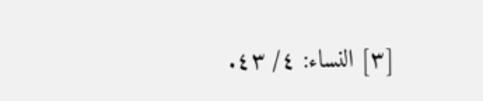[٣] النساء: ٤/ ٤٣.